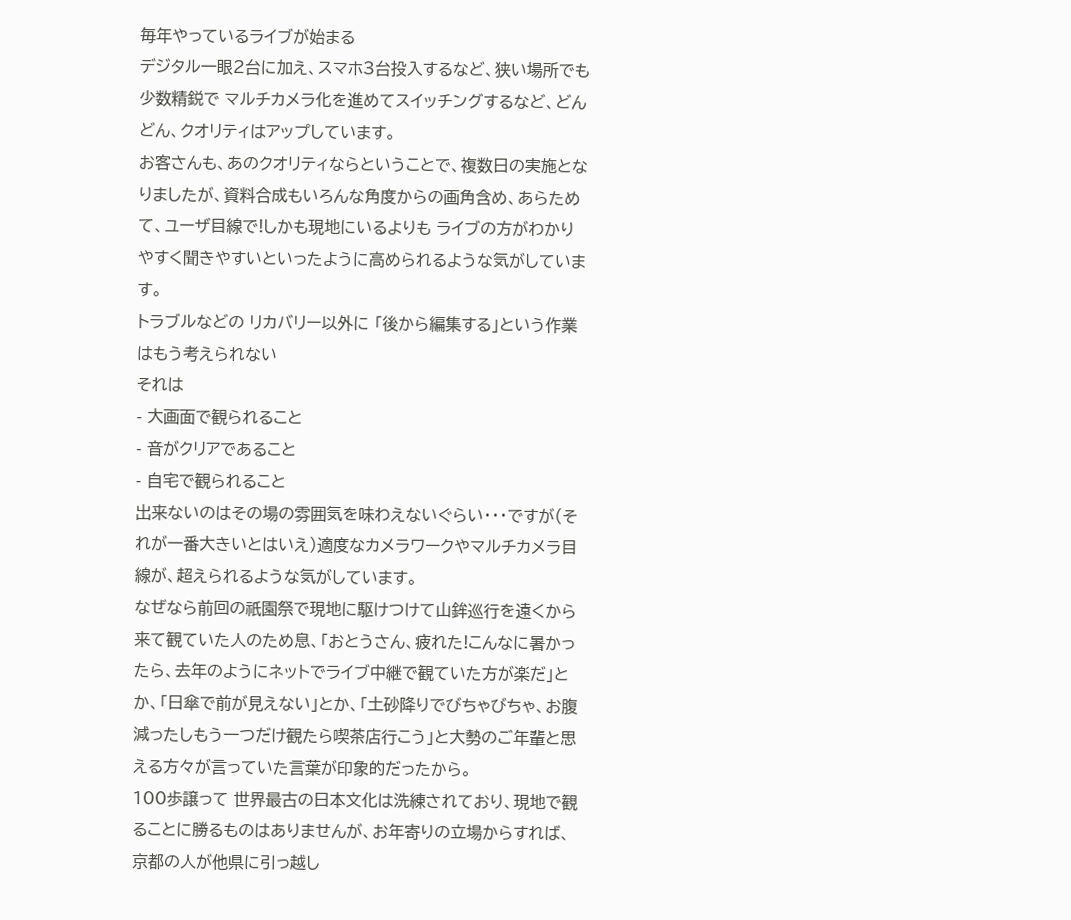毎年やっているライブが始まる
デジタル一眼2台に加え、スマホ3台投入するなど、狭い場所でも少数精鋭で マルチカメラ化を進めてスイッチングするなど、どんどん、クオリティはアップしています。
お客さんも、あのクオリティならということで、複数日の実施となりましたが、資料合成もいろんな角度からの画角含め、あらためて、ユーザ目線で!しかも現地にいるよりも ライブの方がわかりやすく聞きやすいといったように高められるような気がしています。
トラブルなどの リカバリー以外に 「後から編集する」という作業はもう考えられない
それは
- 大画面で観られること
- 音がクリアであること
- 自宅で観られること
出来ないのはその場の雰囲気を味わえないぐらい・・・ですが(それが一番大きいとはいえ)適度なカメラワークやマルチカメラ目線が、超えられるような気がしています。
なぜなら前回の祇園祭で現地に駆けつけて山鉾巡行を遠くから来て観ていた人のため息、「おとうさん、疲れた!こんなに暑かったら、去年のようにネットでライブ中継で観ていた方が楽だ」とか、「日傘で前が見えない」とか、「土砂降りでびちゃびちゃ、お腹減ったしもう一つだけ観たら喫茶店行こう」と大勢のご年輩と思える方々が言っていた言葉が印象的だったから。
100歩譲って 世界最古の日本文化は洗練されており、現地で観ることに勝るものはありませんが、お年寄りの立場からすれば、京都の人が他県に引っ越し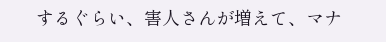するぐらい、害人さんが増えて、マナ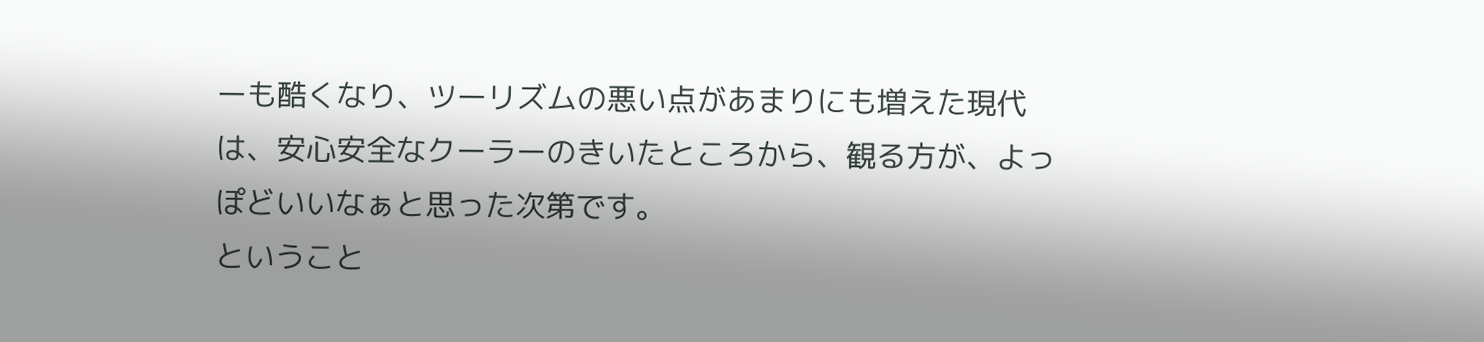ーも酷くなり、ツーリズムの悪い点があまりにも増えた現代は、安心安全なクーラーのきいたところから、観る方が、よっぽどいいなぁと思った次第です。
ということ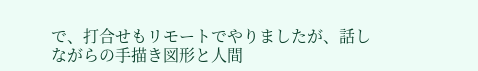で、打合せもリモートでやりましたが、話しながらの手描き図形と人間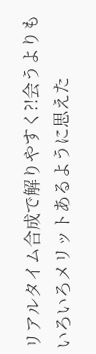リアルタイム合成で解りやすく?!会うよりもいろいろメリットあるように思えた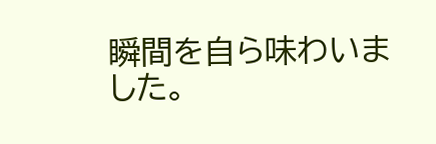瞬間を自ら味わいました。